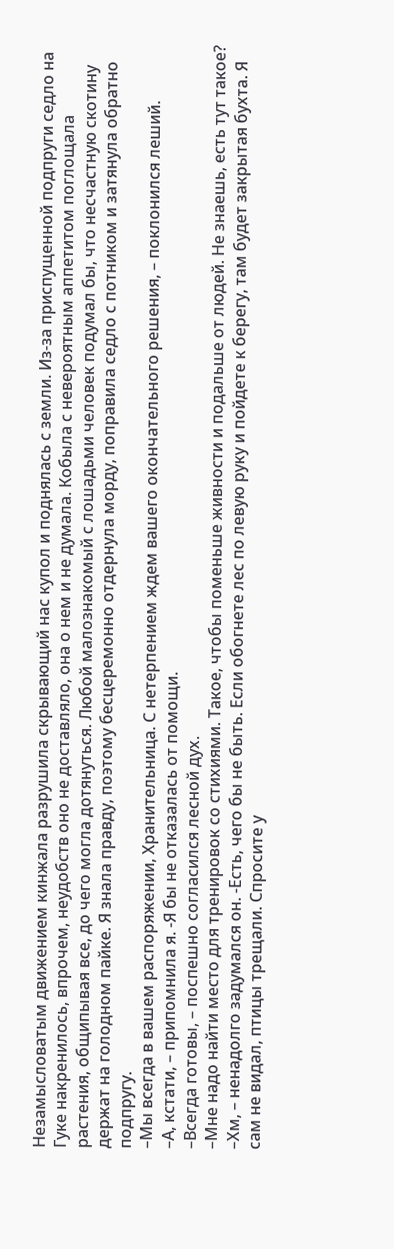Незамысловатым движением кинжала разрушила скрывающий нас купол и поднялась с земли. Из-за приспущенной подпруги седло на Гуке накренилось, впрочем, неудобств оно не доставляло, она о нем и не думала. Кобыла с невероятным аппетитом поглощала растения, общипывая все, до чего могла дотянуться. Любой малознакомый с лошадьми человек подумал бы, что несчастную скотину держат на голодном пайке. Я знала правду, поэтому бесцеремонно отдернула морду, поправила седло с потником и затянула обратно подпругу.
–Мы всегда в вашем распоряжении, Хранительница. С нетерпением ждем вашего окончательного решения, – поклонился леший.
–А, кстати, – припомнила я. -Я бы не отказалась от помощи.
–Всегда готовы, – поспешно согласился лесной дух.
–Мне надо найти место для тренировок со стихиями. Такое, чтобы поменьше живности и подальше от людей. Не знаешь, есть тут такое?
–Хм, – ненадолго задумался он. -Есть, чего бы не быть. Если обогнете лес по левую руку и пойдете к берегу, там будет закрытая бухта. Я сам не видал, птицы трещали. Спросите у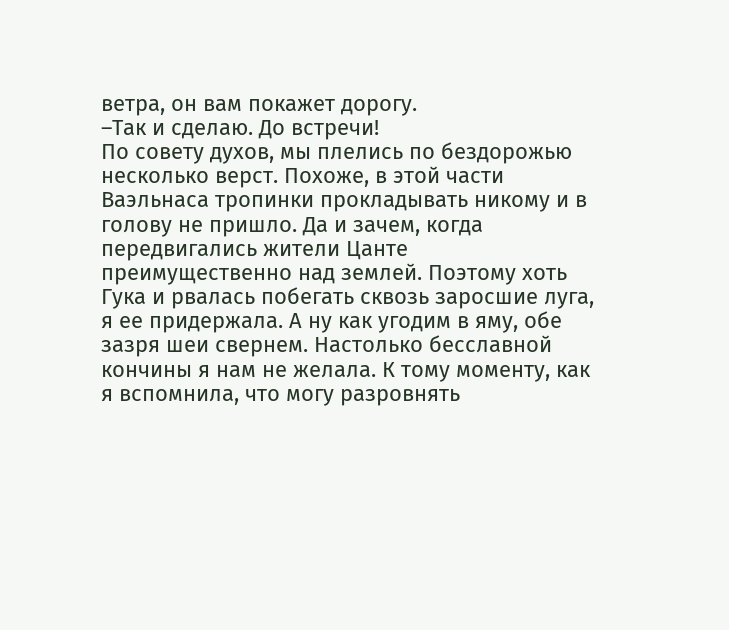ветра, он вам покажет дорогу.
–Так и сделаю. До встречи!
По совету духов, мы плелись по бездорожью несколько верст. Похоже, в этой части Ваэльнаса тропинки прокладывать никому и в голову не пришло. Да и зачем, когда передвигались жители Цанте преимущественно над землей. Поэтому хоть Гука и рвалась побегать сквозь заросшие луга, я ее придержала. А ну как угодим в яму, обе зазря шеи свернем. Настолько бесславной кончины я нам не желала. К тому моменту, как я вспомнила, что могу разровнять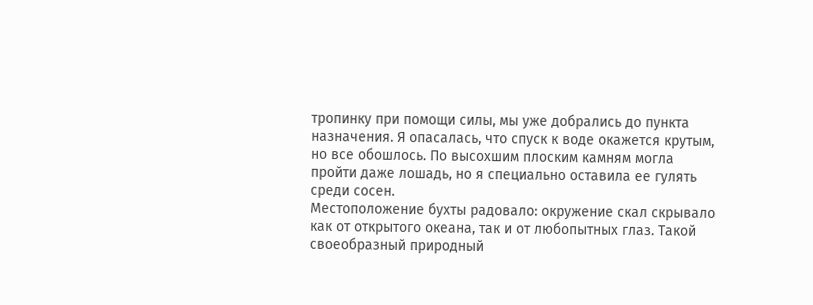тропинку при помощи силы, мы уже добрались до пункта назначения. Я опасалась, что спуск к воде окажется крутым, но все обошлось. По высохшим плоским камням могла пройти даже лошадь, но я специально оставила ее гулять среди сосен.
Местоположение бухты радовало: окружение скал скрывало как от открытого океана, так и от любопытных глаз. Такой своеобразный природный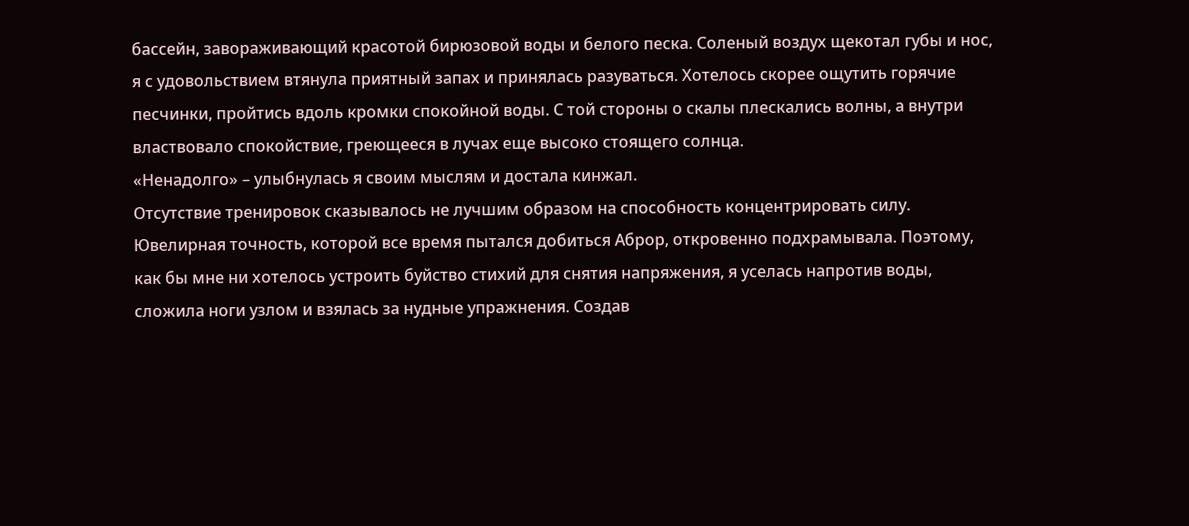бассейн, завораживающий красотой бирюзовой воды и белого песка. Соленый воздух щекотал губы и нос, я с удовольствием втянула приятный запах и принялась разуваться. Хотелось скорее ощутить горячие песчинки, пройтись вдоль кромки спокойной воды. С той стороны о скалы плескались волны, а внутри властвовало спокойствие, греющееся в лучах еще высоко стоящего солнца.
«Ненадолго» – улыбнулась я своим мыслям и достала кинжал.
Отсутствие тренировок сказывалось не лучшим образом на способность концентрировать силу. Ювелирная точность, которой все время пытался добиться Аброр, откровенно подхрамывала. Поэтому, как бы мне ни хотелось устроить буйство стихий для снятия напряжения, я уселась напротив воды, сложила ноги узлом и взялась за нудные упражнения. Создав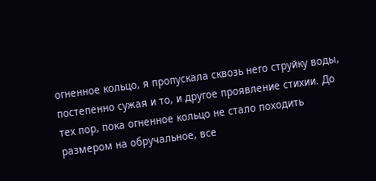огненное кольцо, я пропускала сквозь него струйку воды, постепенно сужая и то, и другое проявление стихии. До тех пор, пока огненное кольцо не стало походить размером на обручальное, все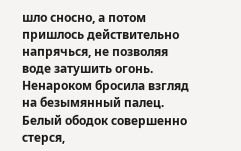шло сносно, а потом пришлось действительно напрячься, не позволяя воде затушить огонь. Ненароком бросила взгляд на безымянный палец. Белый ободок совершенно стерся,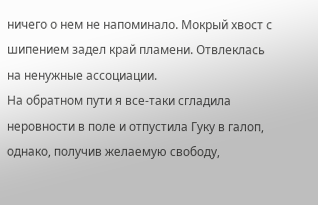ничего о нем не напоминало. Мокрый хвост с шипением задел край пламени. Отвлеклась на ненужные ассоциации.
На обратном пути я все-таки сгладила неровности в поле и отпустила Гуку в галоп, однако, получив желаемую свободу,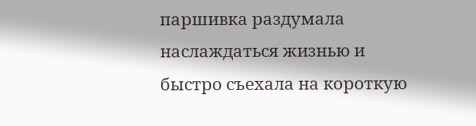паршивка раздумала наслаждаться жизнью и быстро съехала на короткую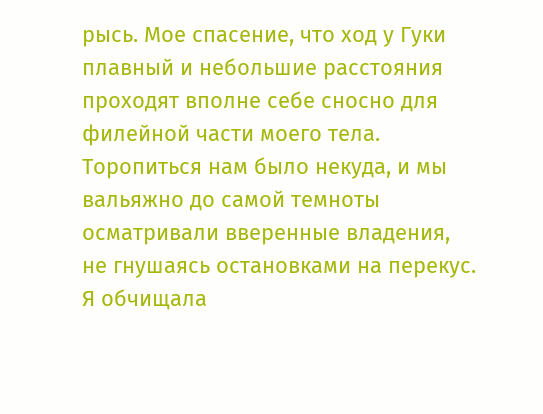рысь. Мое спасение, что ход у Гуки плавный и небольшие расстояния проходят вполне себе сносно для филейной части моего тела. Торопиться нам было некуда, и мы вальяжно до самой темноты осматривали вверенные владения, не гнушаясь остановками на перекус. Я обчищала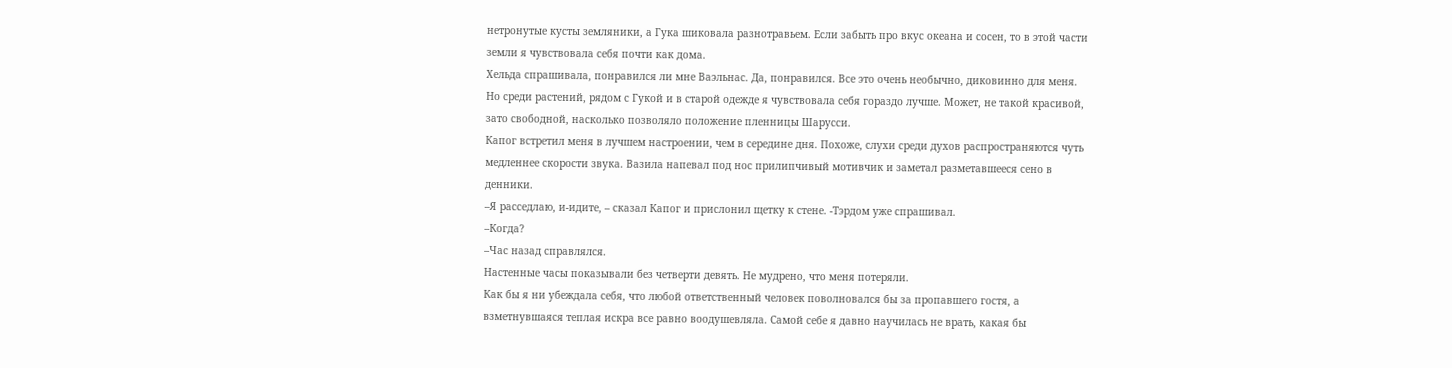нетронутые кусты земляники, а Гука шиковала разнотравьем. Если забыть про вкус океана и сосен, то в этой части земли я чувствовала себя почти как дома.
Хельда спрашивала, понравился ли мне Ваэльнас. Да, понравился. Все это очень необычно, диковинно для меня. Но среди растений, рядом с Гукой и в старой одежде я чувствовала себя гораздо лучше. Может, не такой красивой, зато свободной, насколько позволяло положение пленницы Шарусси.
Капог встретил меня в лучшем настроении, чем в середине дня. Похоже, слухи среди духов распространяются чуть медленнее скорости звука. Вазила напевал под нос прилипчивый мотивчик и заметал разметавшееся сено в денники.
–Я расседлаю, и-идите, – сказал Капог и прислонил щетку к стене. -Тэрдом уже спрашивал.
–Когда?
–Час назад справлялся.
Настенные часы показывали без четверти девять. Не мудрено, что меня потеряли.
Как бы я ни убеждала себя, что любой ответственный человек поволновался бы за пропавшего гостя, а взметнувшаяся теплая искра все равно воодушевляла. Самой себе я давно научилась не врать, какая бы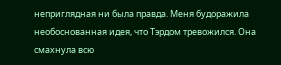неприглядная ни была правда. Меня будоражила необоснованная идея, что Тэрдом тревожился. Она смахнула всю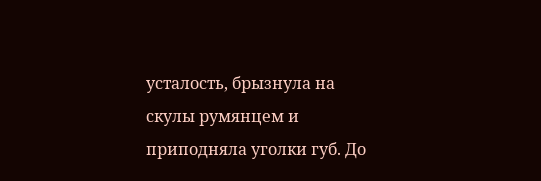усталость, брызнула на скулы румянцем и приподняла уголки губ. До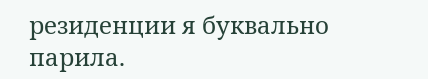резиденции я буквально парила.